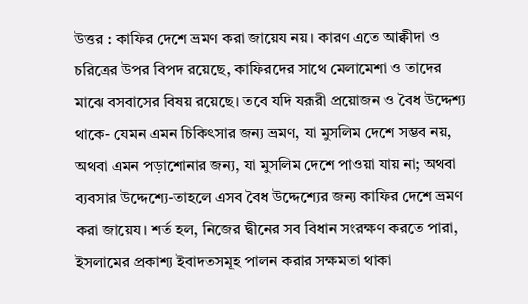উত্তর : কাফির দেশে ভ্রমণ করা জায়েয নয়। কারণ এতে আক্বীদা ও চরিত্রের উপর বিপদ রয়েছে, কাফিরদের সাথে মেলামেশা ও তাদের মাঝে বসবাসের বিষয় রয়েছে। তবে যদি যরূরী প্রয়োজন ও বৈধ উদ্দেশ্য থাকে- যেমন এমন চিকিৎসার জন্য ভ্রমণ, যা মুসলিম দেশে সম্ভব নয়, অথবা এমন পড়াশোনার জন্য, যা মুসলিম দেশে পাওয়া যায় না; অথবা ব্যবসার উদ্দেশ্যে-তাহলে এসব বৈধ উদ্দেশ্যের জন্য কাফির দেশে ভ্রমণ করা জায়েয। শর্ত হল, নিজের দ্বীনের সব বিধান সংরক্ষণ করতে পারা, ইসলামের প্রকাশ্য ইবাদতসমূহ পালন করার সক্ষমতা থাকা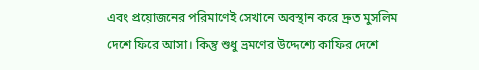এবং প্রয়োজনের পরিমাণেই সেখানে অবস্থান করে দ্রুত মুসলিম দেশে ফিরে আসা। কিন্তু শুধু ভ্রমণের উদ্দেশ্যে কাফির দেশে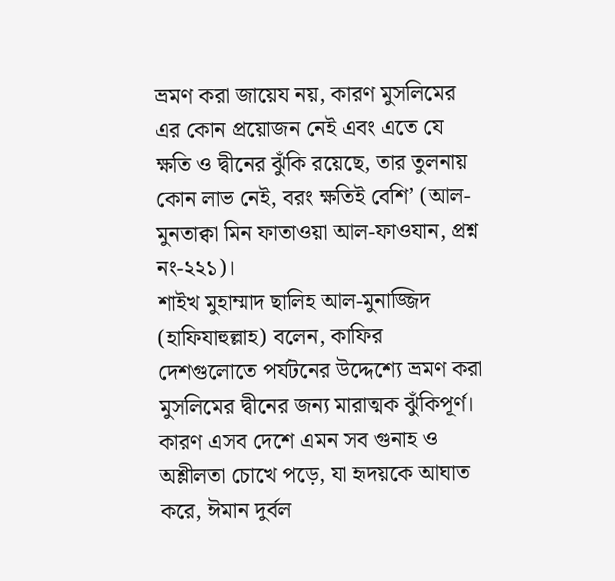ভ্রমণ করা জায়েয নয়, কারণ মুসলিমের এর কোন প্রয়োজন নেই এবং এতে যে ক্ষতি ও দ্বীনের ঝুঁকি রয়েছে, তার তুলনায় কোন লাভ নেই, বরং ক্ষতিই বেশি’ (আল-মুনতাক্বা মিন ফাতাওয়া আল-ফাওযান, প্রশ্ন নং-২২১)।
শাইখ মুহাম্মাদ ছালিহ আল-মুনাজ্জিদ (হাফিযাহুল্লাহ) বলেন, কাফির দেশগুলোতে পর্যটনের উদ্দেশ্যে ভ্রমণ করা মুসলিমের দ্বীনের জন্য মারাত্মক ঝুঁকিপূর্ণ। কারণ এসব দেশে এমন সব গুনাহ ও অশ্লীলতা চোখে পড়ে, যা হৃদয়কে আঘাত করে, ঈমান দুর্বল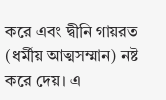করে এবং দ্বীনি গায়রত (ধর্মীয় আত্মসম্মান) নষ্ট করে দেয়। এ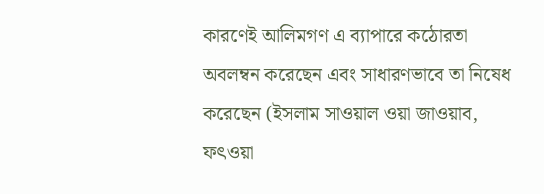কারণেই আলিমগণ এ ব্যাপারে কঠোরতা অবলম্বন করেছেন এবং সাধারণভাবে তা নিষেধ করেছেন (ইসলাম সাওয়াল ওয়া জাওয়াব, ফৎওয়া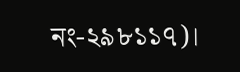নং-২৯৮১১৭)।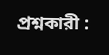প্রশ্নকারী :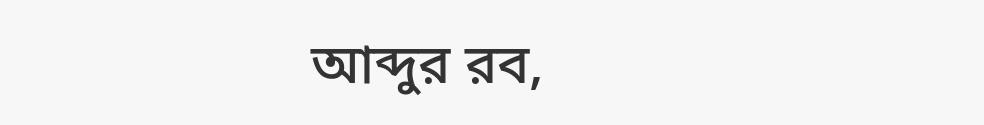আব্দুর রব,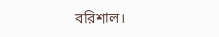বরিশাল।